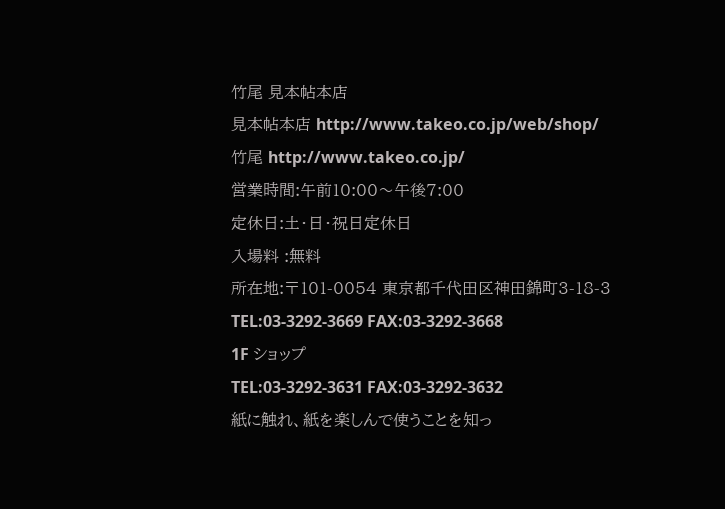竹尾 見本帖本店
見本帖本店 http://www.takeo.co.jp/web/shop/
竹尾 http://www.takeo.co.jp/
営業時間:午前10:00〜午後7:00
定休日:土・日・祝日定休日
入場料 :無料
所在地:〒101-0054 東京都千代田区神田錦町3-18-3
TEL:03-3292-3669 FAX:03-3292-3668
1F ショップ
TEL:03-3292-3631 FAX:03-3292-3632
紙に触れ、紙を楽しんで使うことを知っ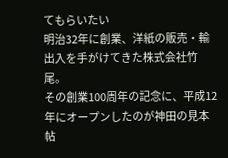てもらいたい
明治32年に創業、洋紙の販売・輸出入を手がけてきた株式会社竹尾。
その創業100周年の記念に、平成12年にオープンしたのが神田の見本帖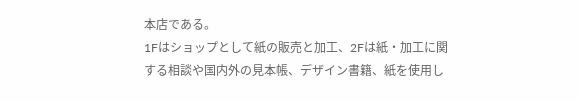本店である。
1Fはショップとして紙の販売と加工、2Fは紙・加工に関する相談や国内外の見本帳、デザイン書籍、紙を使用し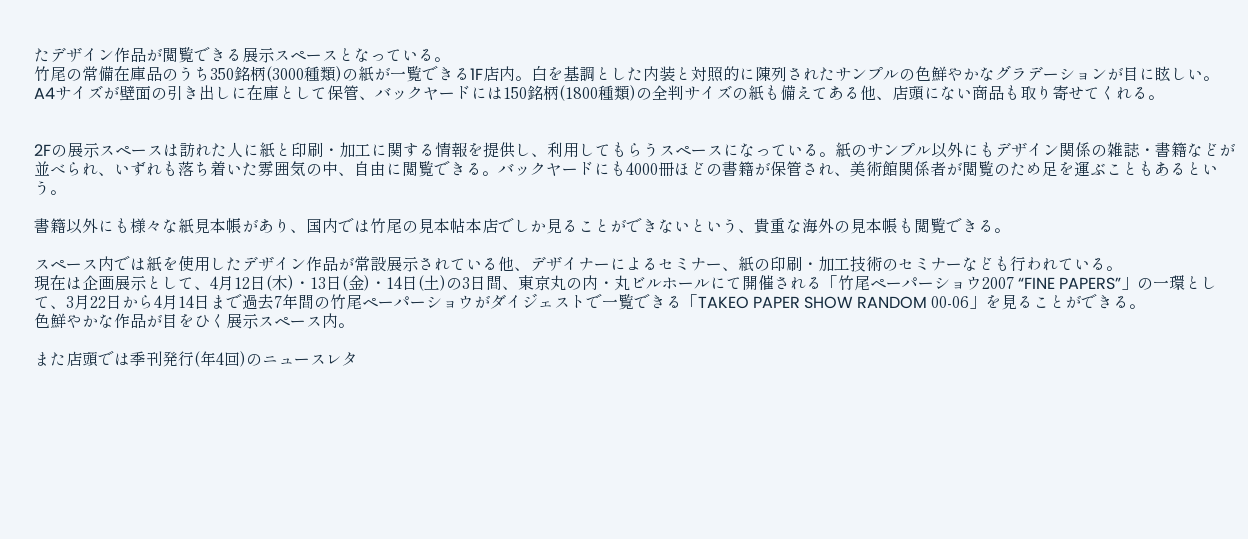たデザイン作品が閲覧できる展示スペースとなっている。
竹尾の常備在庫品のうち350銘柄(3000種類)の紙が一覧できる1F店内。白を基調とした内装と対照的に陳列されたサンプルの色鮮やかなグラデーションが目に眩しい。
A4サイズが壁面の引き出しに在庫として保管、バックヤードには150銘柄(1800種類)の全判サイズの紙も備えてある他、店頭にない商品も取り寄せてくれる。


2Fの展示スペースは訪れた人に紙と印刷・加工に関する情報を提供し、利用してもらうスペースになっている。紙のサンプル以外にもデザイン関係の雑誌・書籍などが並べられ、いずれも落ち着いた雰囲気の中、自由に閲覧できる。バックヤードにも4000冊ほどの書籍が保管され、美術館関係者が閲覧のため足を運ぶこともあるという。

書籍以外にも様々な紙見本帳があり、国内では竹尾の見本帖本店でしか見ることができないという、貴重な海外の見本帳も閲覧できる。

スペース内では紙を使用したデザイン作品が常設展示されている他、デザイナーによるセミナー、紙の印刷・加工技術のセミナーなども行われている。
現在は企画展示として、4月12日(木)・13日(金)・14日(土)の3日間、東京丸の内・丸ビルホールにて開催される「竹尾ペーパーショウ2007 “FINE PAPERS”」の一環として、3月22日から4月14日まで過去7年間の竹尾ペーパーショウがダイジェストで一覧できる「TAKEO PAPER SHOW RANDOM 00-06」を見ることができる。
色鮮やかな作品が目をひく展示スペース内。

また店頭では季刊発行(年4回)のニュースレタ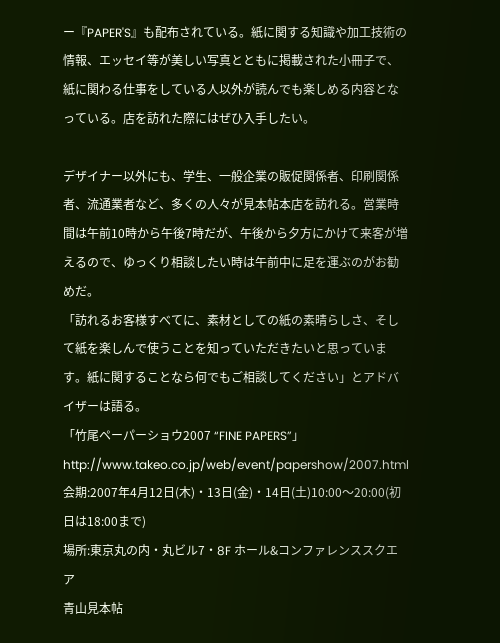ー『PAPER'S』も配布されている。紙に関する知識や加工技術の情報、エッセイ等が美しい写真とともに掲載された小冊子で、紙に関わる仕事をしている人以外が読んでも楽しめる内容となっている。店を訪れた際にはぜひ入手したい。

デザイナー以外にも、学生、一般企業の販促関係者、印刷関係者、流通業者など、多くの人々が見本帖本店を訪れる。営業時間は午前10時から午後7時だが、午後から夕方にかけて来客が増えるので、ゆっくり相談したい時は午前中に足を運ぶのがお勧めだ。
「訪れるお客様すべてに、素材としての紙の素晴らしさ、そして紙を楽しんで使うことを知っていただきたいと思っています。紙に関することなら何でもご相談してください」とアドバイザーは語る。
「竹尾ペーパーショウ2007 “FINE PAPERS”」
http://www.takeo.co.jp/web/event/papershow/2007.html
会期:2007年4月12日(木)・13日(金)・14日(土)10:00〜20:00(初日は18:00まで)
場所:東京丸の内・丸ビル7・8F ホール&コンファレンススクエア
青山見本帖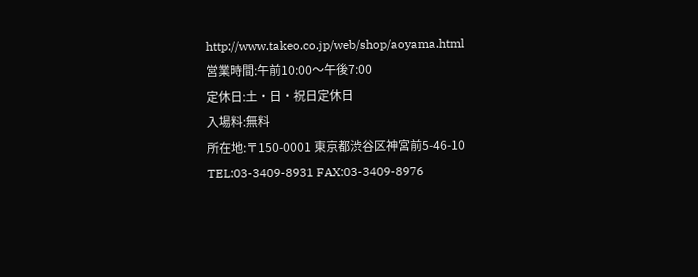http://www.takeo.co.jp/web/shop/aoyama.html
営業時間:午前10:00〜午後7:00
定休日:土・日・祝日定休日
入場料:無料
所在地:〒150-0001 東京都渋谷区神宮前5-46-10
TEL:03-3409-8931 FAX:03-3409-8976